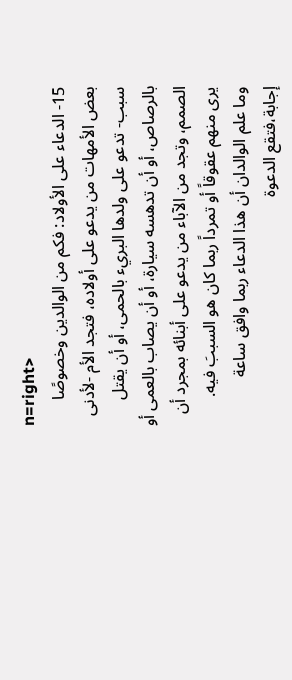n=right>
15- الدعاء على الأولاد: فكم من الوالدين وخصوصًا بعض الأمهات من يدعو على أولاده، فتجد الأم -لأدنى سبب- تدعو على ولدها البريء بالحمى، أو أن يقتل بالرصاص، أو أن تدهسه سيارة، أو أن يصاب بالعمى أو الصمم، وتجد من الآباء من يدعو على أبنائه بمجرد أن يرى منهم عقوقاً أو تمرداً ربما كان هو السببَ فيه.
وما علم الوالدان أن هذا الدعاء ربما وافق ساعة إجابة،فتقع الدعوة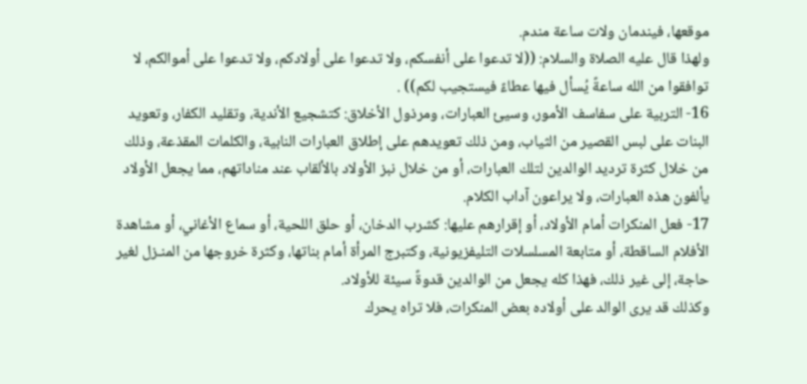موقعها، فيندمان ولات ساعة مندم.
ولهذا قال عليه الصلاة والسلام: ((لا تدعوا على أنفسكم، ولا تدعوا على أولادكم، ولا تدعوا على أموالكم، لا توافقوا من الله ساعةً يُسأل فيها عطاءً فيستجيب لكم)) .
16- التربية على سفاسف الأمور، وسيئ العبارات، ومرذول الأخلاق: كتشجيع الأندية، وتقليد الكفار، وتعويد البنات على لبس القصير من الثياب، ومن ذلك تعويدهم على إطلاق العبارات النابية، والكلمات المقذعة، وذلك من خلال كثرة ترديد الوالدين لتلك العبارات، أو من خلال نبز الأولاد بالألقاب عند مناداتهم، مما يجعل الأولاد يألفون هذه العبارات، ولا يراعون آداب الكلام.
17- فعل المنكرات أمام الأولاد، أو إقرارهم عليها: كشرب الدخان، أو حلق اللحية، أو سماع الأغاني، أو مشاهدة الأفلام الساقطة، أو متابعة المسلسلات التليفزيونية، وكتبرج المرأة أمام بناتها، وكثرة خروجها من المنـزل لغير حاجة، إلى غير ذلك، فهذا كله يجعل من الوالدين قدوةً سيئة للأولاد.
وكذلك قد يرى الوالد على أولاده بعض المنكرات، فلا تراه يحرك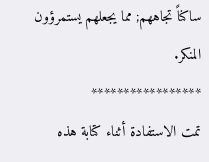ساكناً تجاههم; مما يجعلهم يستمرؤون المنكر.
*****************
تمت الاستفادة أثناء كتابة هذه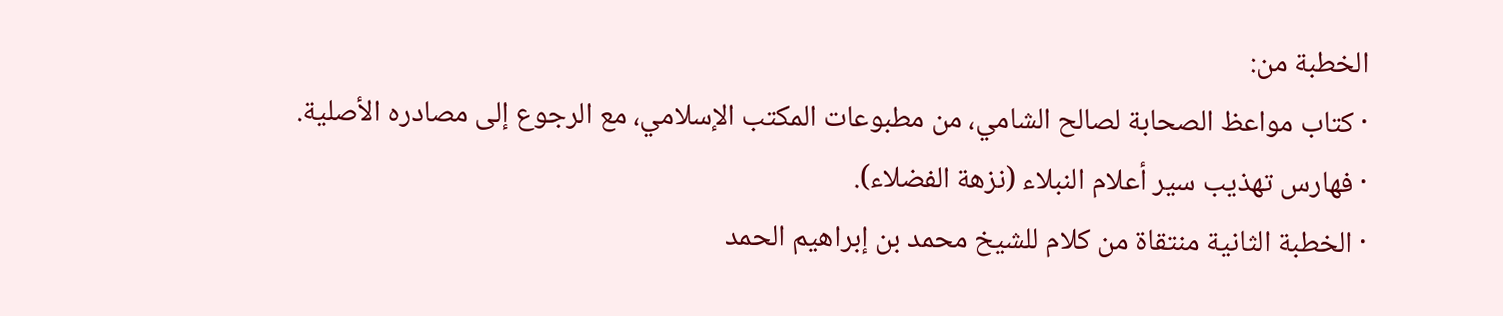الخطبة من:
· كتاب مواعظ الصحابة لصالح الشامي، من مطبوعات المكتب الإسلامي، مع الرجوع إلى مصادره الأصلية.
· فهارس تهذيب سير أعلام النبلاء (نزهة الفضلاء).
· الخطبة الثانية منتقاة من كلام للشيخ محمد بن إبراهيم الحمد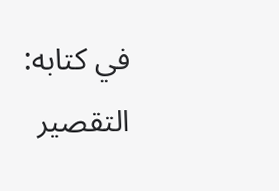في كتابه: التقصير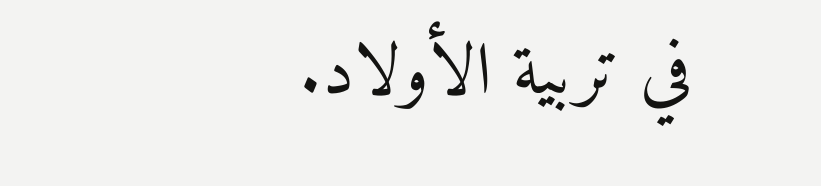في تربية الأولاد.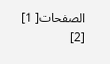الصفحات[ 1] [2]